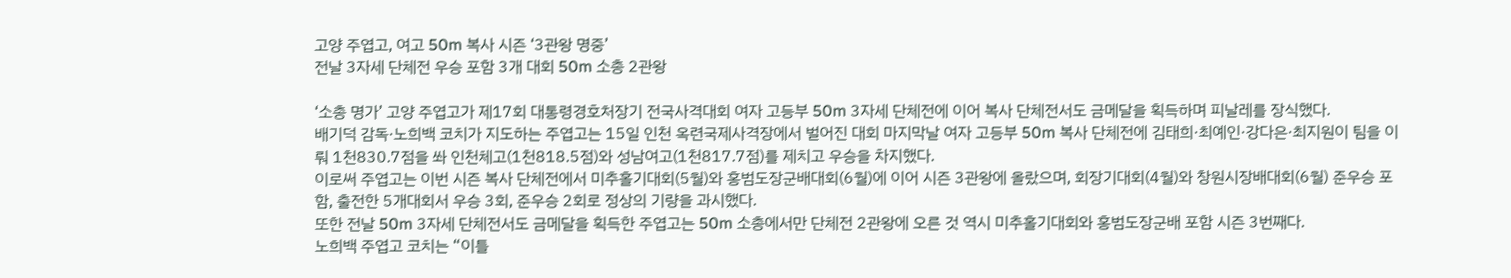고양 주엽고, 여고 50m 복사 시즌 ‘3관왕 명중’
전날 3자세 단체전 우승 포함 3개 대회 50m 소총 2관왕

‘소총 명가’ 고양 주엽고가 제17회 대통령경호처장기 전국사격대회 여자 고등부 50m 3자세 단체전에 이어 복사 단체전서도 금메달을 획득하며 피날레를 장식했다.
배기덕 감독·노희백 코치가 지도하는 주엽고는 15일 인천 옥련국제사격장에서 벌어진 대회 마지막날 여자 고등부 50m 복사 단체전에 김태희·최예인·강다은·최지원이 팀을 이뤄 1천830.7점을 쏴 인천체고(1천818.5점)와 성남여고(1천817.7점)를 제치고 우승을 차지했다.
이로써 주엽고는 이번 시즌 복사 단체전에서 미추홀기대회(5월)와 홍범도장군배대회(6월)에 이어 시즌 3관왕에 올랐으며, 회장기대회(4월)와 창원시장배대회(6월) 준우승 포함, 출전한 5개대회서 우승 3회, 준우승 2회로 정상의 기량을 과시했다.
또한 전날 50m 3자세 단체전서도 금메달을 획득한 주엽고는 50m 소총에서만 단체전 2관왕에 오른 것 역시 미추홀기대회와 홍범도장군배 포함 시즌 3번째다.
노희백 주엽고 코치는 “이틀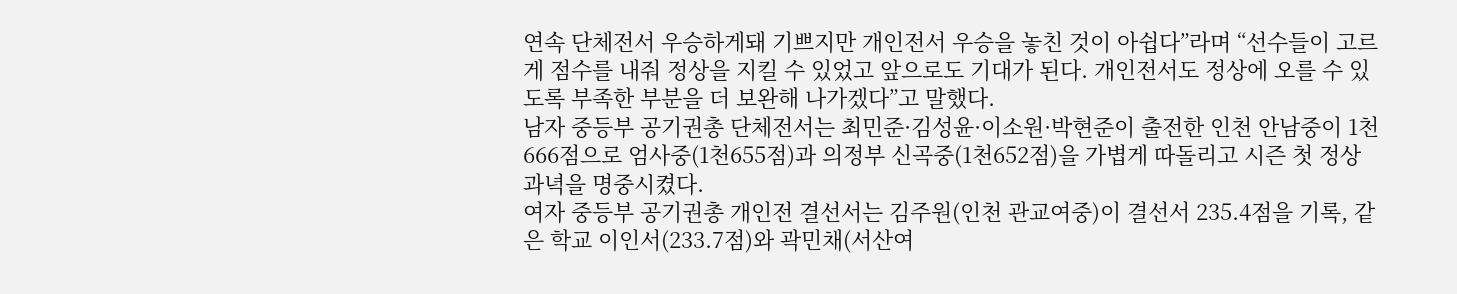연속 단체전서 우승하게돼 기쁘지만 개인전서 우승을 놓친 것이 아쉽다”라며 “선수들이 고르게 점수를 내줘 정상을 지킬 수 있었고 앞으로도 기대가 된다. 개인전서도 정상에 오를 수 있도록 부족한 부분을 더 보완해 나가겠다”고 말했다.
남자 중등부 공기권총 단체전서는 최민준·김성윤·이소원·박현준이 출전한 인천 안남중이 1천666점으로 엄사중(1천655점)과 의정부 신곡중(1천652점)을 가볍게 따돌리고 시즌 첫 정상 과녁을 명중시켰다.
여자 중등부 공기권총 개인전 결선서는 김주원(인천 관교여중)이 결선서 235.4점을 기록, 같은 학교 이인서(233.7점)와 곽민채(서산여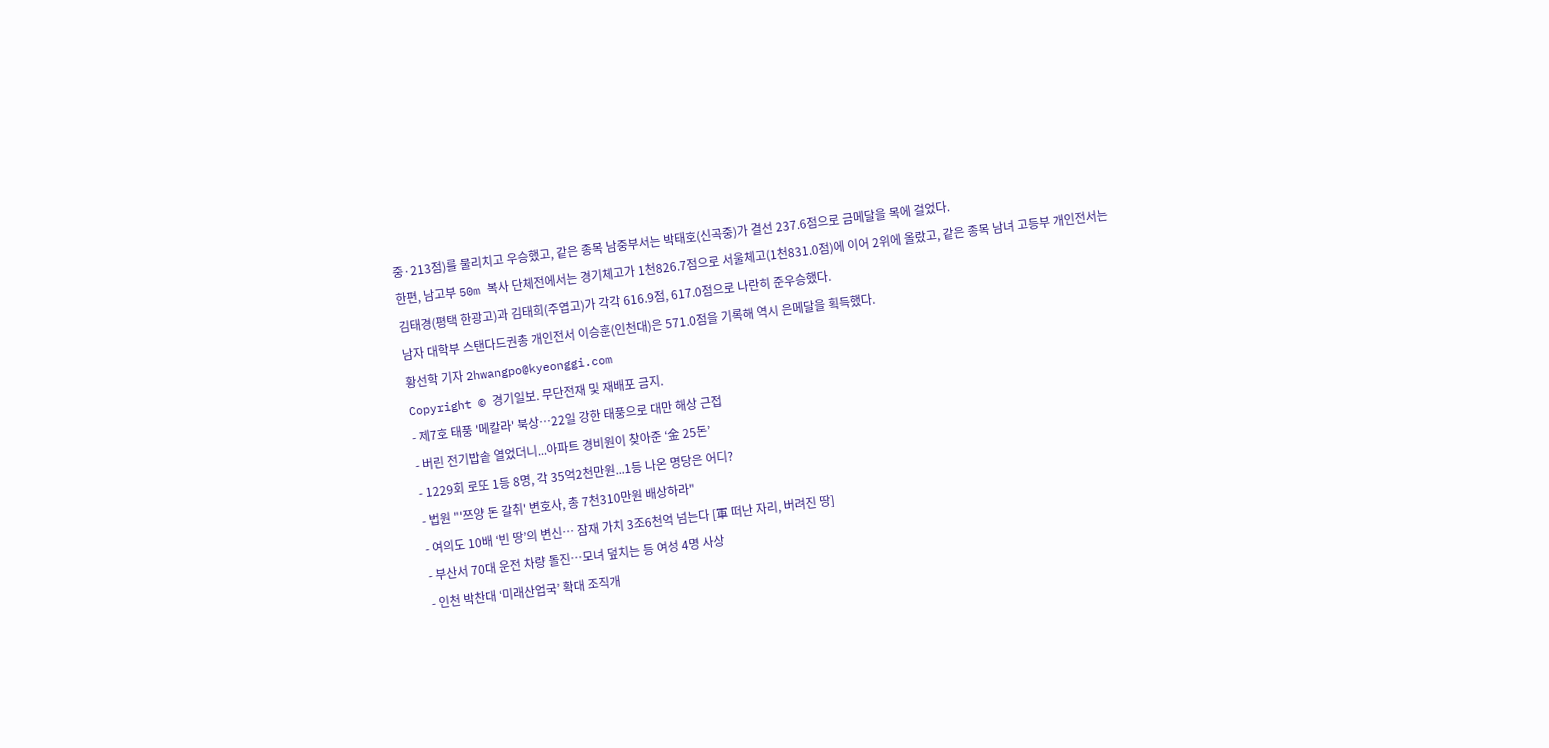중·213점)를 물리치고 우승했고, 같은 종목 남중부서는 박태호(신곡중)가 결선 237.6점으로 금메달을 목에 걸었다.
한편, 남고부 50m 복사 단체전에서는 경기체고가 1천826.7점으로 서울체고(1천831.0점)에 이어 2위에 올랐고, 같은 종목 남녀 고등부 개인전서는 김태경(평택 한광고)과 김태희(주엽고)가 각각 616.9점, 617.0점으로 나란히 준우승했다.
남자 대학부 스탠다드권총 개인전서 이승훈(인천대)은 571.0점을 기록해 역시 은메달을 획득했다.
황선학 기자 2hwangpo@kyeonggi.com
Copyright © 경기일보. 무단전재 및 재배포 금지.
- 제7호 태풍 '메칼라' 북상…22일 강한 태풍으로 대만 해상 근접
- 버린 전기밥솥 열었더니...아파트 경비원이 찾아준 ‘金 25돈’
- 1229회 로또 1등 8명, 각 35억2천만원...1등 나온 명당은 어디?
- 법원 "'쯔양 돈 갈취' 변호사, 총 7천310만원 배상하라"
- 여의도 10배 ‘빈 땅’의 변신… 잠재 가치 3조6천억 넘는다 [軍 떠난 자리, 버려진 땅]
- 부산서 70대 운전 차량 돌진…모녀 덮치는 등 여성 4명 사상
- 인천 박찬대 ‘미래산업국’ 확대 조직개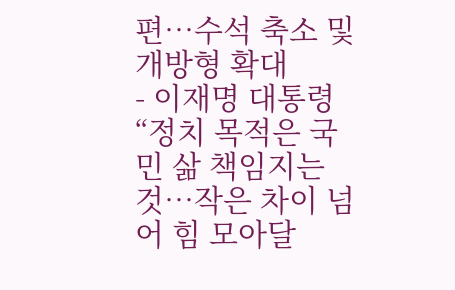편…수석 축소 및 개방형 확대
- 이재명 대통령 “정치 목적은 국민 삶 책임지는 것…작은 차이 넘어 힘 모아달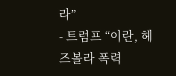라”
- 트럼프 “이란, 헤즈볼라 폭력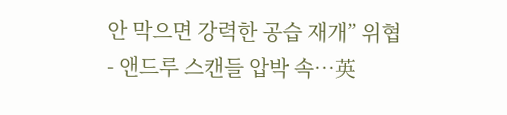안 막으면 강력한 공습 재개” 위협
- 앤드루 스캔들 압박 속…英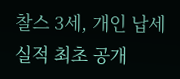찰스 3세, 개인 납세 실적 최초 공개